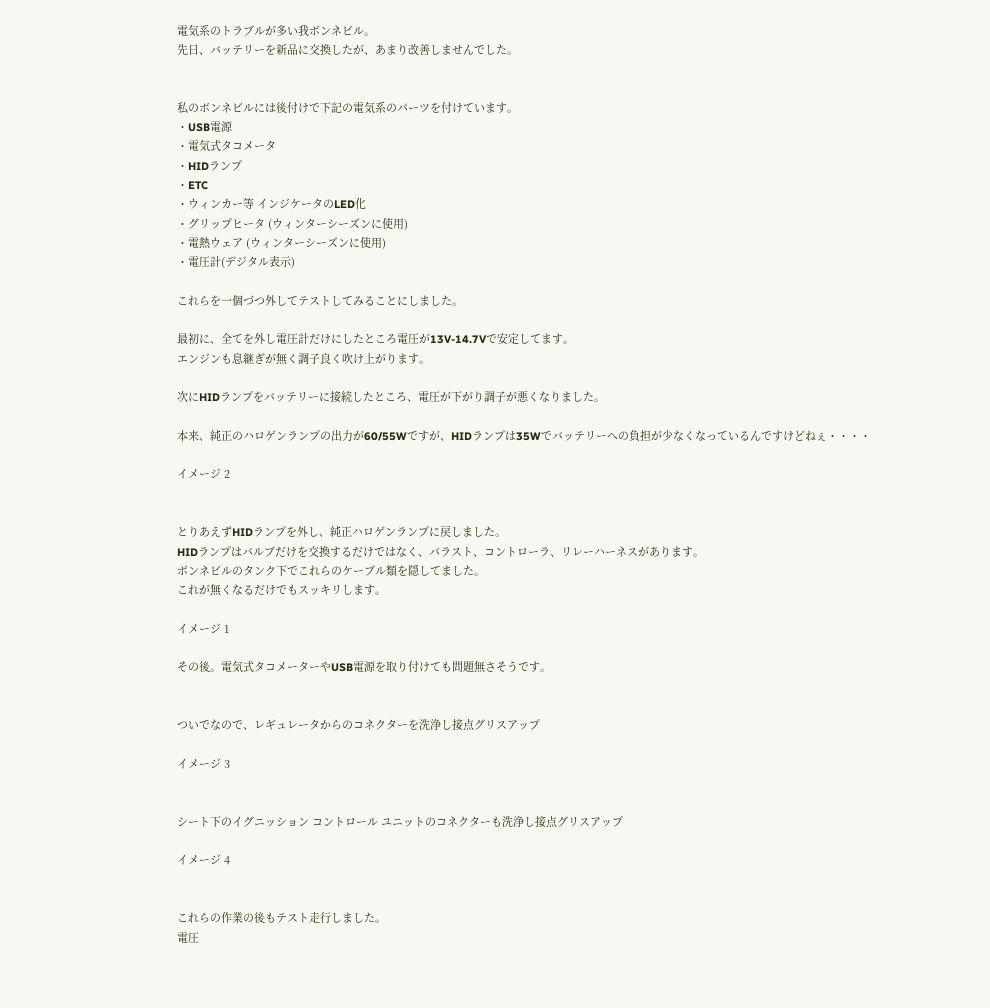電気系のトラブルが多い我ボンネビル。
先日、バッテリーを新品に交換したが、あまり改善しませんでした。


私のボンネビルには後付けで下記の電気系のパーツを付けています。
・USB電源
・電気式タコメータ
・HIDランプ
・ETC
・ウィンカー等 インジケータのLED化
・グリップヒータ (ウィンターシーズンに使用)
・電熱ウェア (ウィンターシーズンに使用)
・電圧計(デジタル表示)

これらを一個づつ外してテストしてみることにしました。

最初に、全てを外し電圧計だけにしたところ電圧が13V-14.7Vで安定してます。
エンジンも息継ぎが無く調子良く吹け上がります。

次にHIDランプをバッテリーに接続したところ、電圧が下がり調子が悪くなりました。

本来、純正のハロゲンランプの出力が60/55Wですが、HIDランプは35Wでバッテリーへの負担が少なくなっているんですけどねぇ・・・・

イメージ 2


とりあえずHIDランプを外し、純正ハロゲンランプに戻しました。
HIDランプはバルブだけを交換するだけではなく、バラスト、コントローラ、リレーハーネスがあります。
ボンネビルのタンク下でこれらのケーブル類を隠してました。
これが無くなるだけでもスッキリします。

イメージ 1

その後。電気式タコメーターやUSB電源を取り付けても問題無さそうです。


ついでなので、レギュレータからのコネクターを洗浄し接点グリスアップ

イメージ 3


シート下のイグニッション コントロール ユニットのコネクターも洗浄し接点グリスアップ

イメージ 4


これらの作業の後もテスト走行しました。
電圧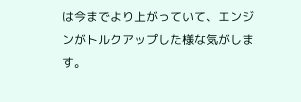は今までより上がっていて、エンジンがトルクアップした様な気がします。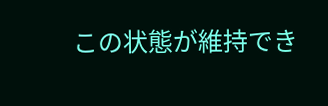この状態が維持でき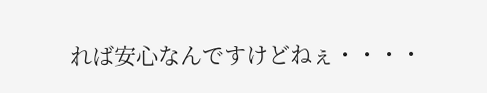れば安心なんですけどねぇ・・・・